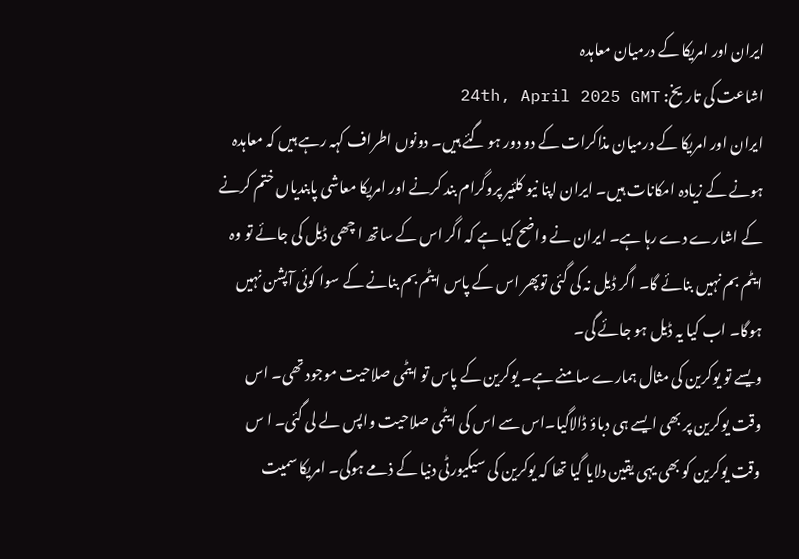ایران اور امریکا کے درمیان معاہدہ
اشاعت کی تاریخ: 24th, April 2025 GMT
ایران اور امریکا کے درمیان مذاکرات کے دو دور ہو گئے ہیں۔ دونوں اطراف کہہ رہے ہیں کہ معاہدہ ہونے کے زیادہ امکانات ہیں۔ ایران اپنا نیو کلئیر پروگرام بند کرنے اور امریکا معاشی پابندیاں ختم کرنے کے اشارے دے رہا ہے۔ ایران نے واضح کیا ہے کہ اگر اس کے ساتھ ا چھی ڈیل کی جائے تو وہ ایٹم بم نہیں بنائے گا۔ اگر ڈیل نہ کی گئی توپھر اس کے پاس ایٹم بم بنانے کے سوا کوئی آپشن نہیں ہوگا۔ اب کیا یہ ڈیل ہو جائے گی۔
ویسے تو یوکرین کی مثال ہمارے سامنے ہے۔ یوکرین کے پاس تو ایٹمی صلاحیت موجود تھی۔ اس وقت یوکرین پر بھی ایسے ہی دباؤ ڈالاگیا۔اس سے اس کی ایٹمی صلاحیت واپس لے لی گئی۔ ا س وقت یوکرین کو بھی یہی یقین دلایا گیا تھا کہ یوکرین کی سیکیورٹی دنیا کے ذمے ہوگی۔ امریکا سمیت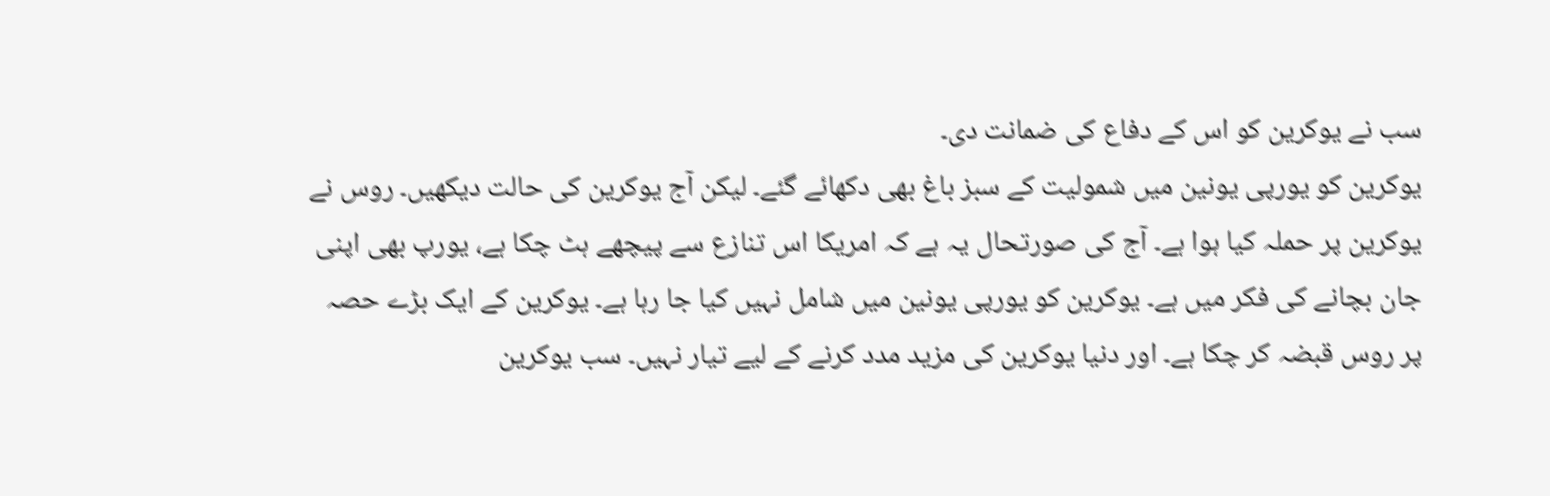سب نے یوکرین کو اس کے دفاع کی ضمانت دی۔
یوکرین کو یورپی یونین میں شمولیت کے سبز باغ بھی دکھائے گئے۔ لیکن آج یوکرین کی حالت دیکھیں۔ روس نے یوکرین پر حملہ کیا ہوا ہے۔ آج کی صورتحال یہ ہے کہ امریکا اس تنازع سے پیچھے ہٹ چکا ہے، یورپ بھی اپنی جان بچانے کی فکر میں ہے۔ یوکرین کو یورپی یونین میں شامل نہیں کیا جا رہا ہے۔ یوکرین کے ایک بڑے حصہ پر روس قبضہ کر چکا ہے۔ اور دنیا یوکرین کی مزید مدد کرنے کے لیے تیار نہیں۔ سب یوکرین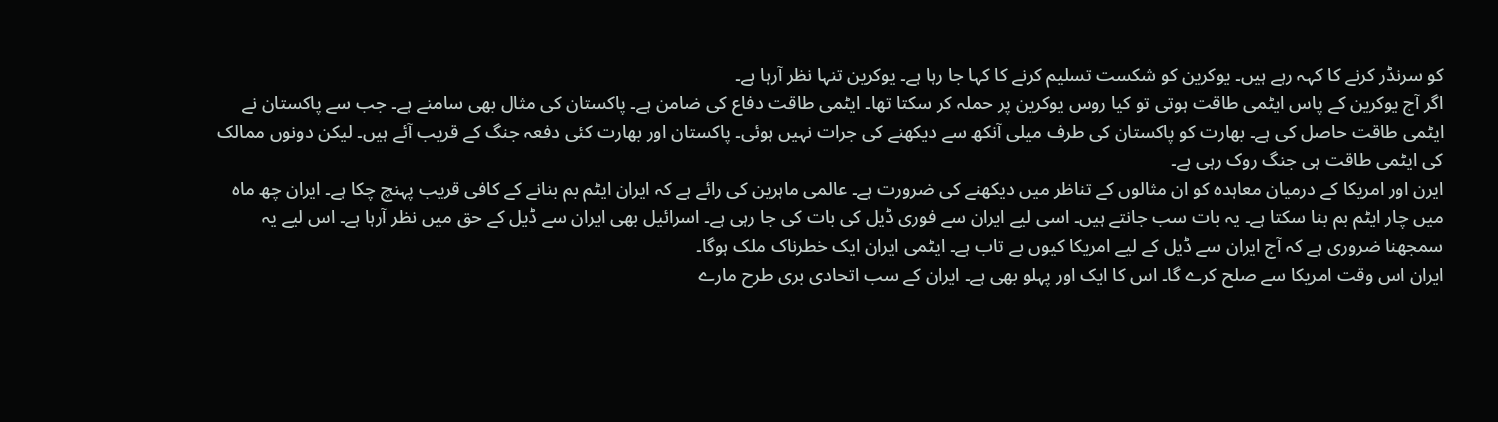کو سرنڈر کرنے کا کہہ رہے ہیں۔ یوکرین کو شکست تسلیم کرنے کا کہا جا رہا ہے۔ یوکرین تنہا نظر آرہا ہے۔
اگر آج یوکرین کے پاس ایٹمی طاقت ہوتی تو کیا روس یوکرین پر حملہ کر سکتا تھا۔ ایٹمی طاقت دفاع کی ضامن ہے۔ پاکستان کی مثال بھی سامنے ہے۔ جب سے پاکستان نے ایٹمی طاقت حاصل کی ہے۔ بھارت کو پاکستان کی طرف میلی آنکھ سے دیکھنے کی جرات نہیں ہوئی۔ پاکستان اور بھارت کئی دفعہ جنگ کے قریب آئے ہیں۔ لیکن دونوں ممالک کی ایٹمی طاقت ہی جنگ روک رہی ہے۔
ایرن اور امریکا کے درمیان معاہدہ کو ان مثالوں کے تناظر میں دیکھنے کی ضرورت ہے۔ عالمی ماہرین کی رائے ہے کہ ایران ایٹم بم بنانے کے کافی قریب پہنچ چکا ہے۔ ایران چھ ماہ میں چار ایٹم بم بنا سکتا ہے۔ یہ بات سب جانتے ہیں۔ اسی لیے ایران سے فوری ڈیل کی بات کی جا رہی ہے۔ اسرائیل بھی ایران سے ڈیل کے حق میں نظر آرہا ہے۔ اس لیے یہ سمجھنا ضروری ہے کہ آج ایران سے ڈیل کے لیے امریکا کیوں بے تاب ہے۔ ایٹمی ایران ایک خطرناک ملک ہوگا۔
ایران اس وقت امریکا سے صلح کرے گا۔ اس کا ایک اور پہلو بھی ہے۔ ایران کے سب اتحادی بری طرح مارے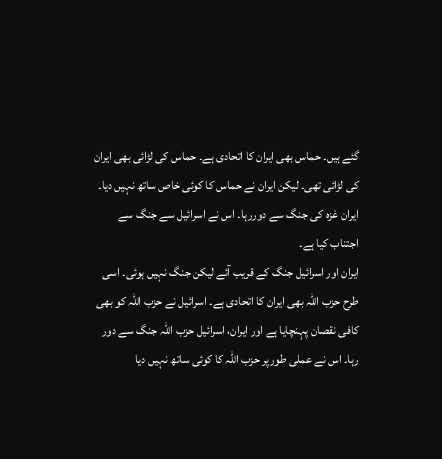گئے ہیں۔ حماس بھی ایران کا اتحادی ہے۔ حماس کی لڑائی بھی ایران کی لڑائی تھی۔ لیکن ایران نے حماس کا کوئی خاص ساتھ نہیں دیا۔ ایران غزہ کی جنگ سے دوررہا۔ اس نے اسرائیل سے جنگ سے اجتناب کیا ہے۔
ایران اور اسرائیل جنگ کے قریب آئے لیکن جنگ نہیں ہوئی۔ اسی طرح حزب اللہ بھی ایران کا اتحادی ہے۔ اسرائیل نے حزب اللہ کو بھی کافی نقصان پہنچایا ہے اور ایران، اسرائیل حزب اللہ جنگ سے دور رہا۔ اس نے عملی طورپر حزب اللہ کا کوئی ساتھ نہیں دیا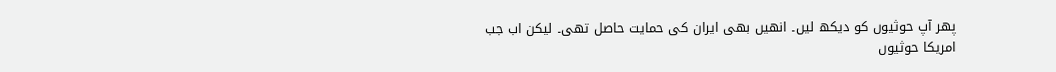پھر آپ حوثیوں کو دیکھ لیں۔ انھیں بھی ایران کی حمایت حاصل تھی۔ لیکن اب جب امریکا حوثیوں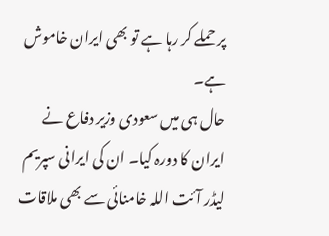پر حملے کر رہا ہے تو بھی ایران خاموش ہے۔
حال ہی میں سعودی وزیر دفاع نے ایران کا دورہ کیا۔ ان کی ایرانی سپریم لیڈر آئت اللہ خامنائی سے بھی ملاقات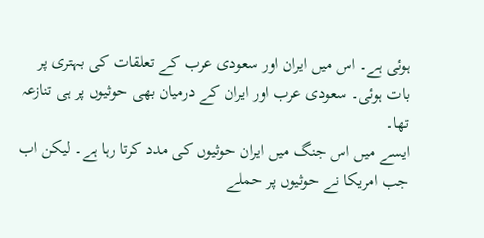ہوئی ہے۔ اس میں ایران اور سعودی عرب کے تعلقات کی بہتری پر بات ہوئی۔ سعودی عرب اور ایران کے درمیان بھی حوثیوں پر ہی تنازعہ تھا۔
ایسے میں اس جنگ میں ایران حوثیوں کی مدد کرتا رہا ہے۔ لیکن اب جب امریکا نے حوثیوں پر حملے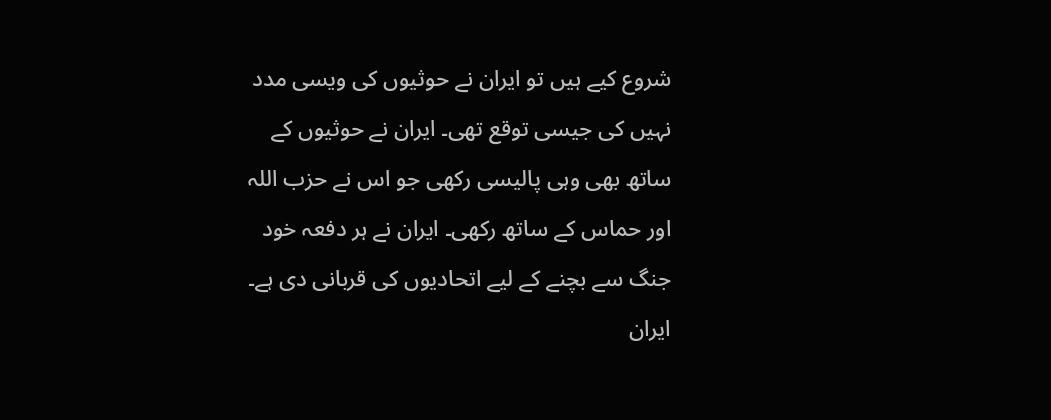شروع کیے ہیں تو ایران نے حوثیوں کی ویسی مدد نہیں کی جیسی توقع تھی۔ ایران نے حوثیوں کے ساتھ بھی وہی پالیسی رکھی جو اس نے حزب اللہ اور حماس کے ساتھ رکھی۔ ایران نے ہر دفعہ خود جنگ سے بچنے کے لیے اتحادیوں کی قربانی دی ہے۔ ایران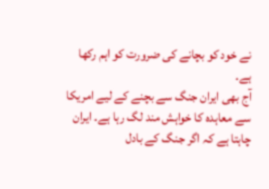نے خود کو بچانے کی ضرورت کو اہم رکھا ہے۔
آج بھی ایران جنگ سے بچنے کے لیے امریکا سے معاہدہ کا خواہش مند لگ رہا ہے۔ ایران چاہتا ہے کہ اگر جنگ کے بادل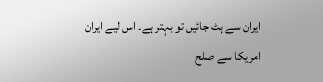ایران سے ہٹ جائیں تو بہتر ہے۔ اس لیے ایران امریکا سے صلح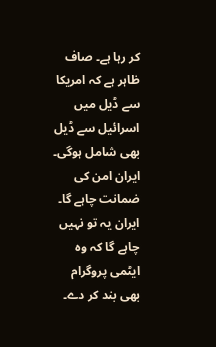کر رہا ہے۔ صاف ظاہر ہے کہ امریکا سے ڈیل میں اسرائیل سے ڈیل بھی شامل ہوگی۔ ایران امن کی ضمانت چاہے گا۔ ایران یہ تو نہیں چاہے گا کہ وہ ایٹمی پروگرام بھی بند کر دے۔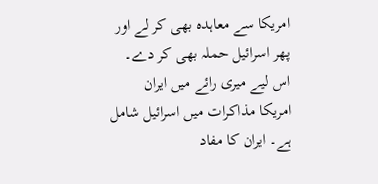امریکا سے معاہدہ بھی کر لے اور پھر اسرائیل حملہ بھی کر دے۔ اس لیے میری رائے میں ایران امریکا مذاکرات میں اسرائیل شامل ہے۔ ایران کا مفاد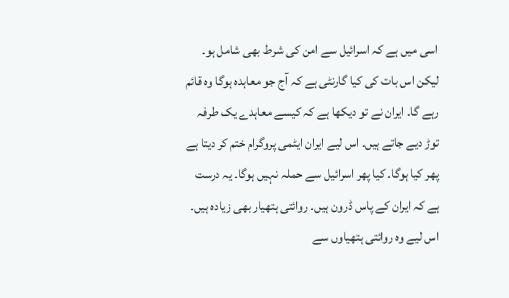اسی میں ہے کہ اسرائیل سے امن کی شرط بھی شامل ہو۔
لیکن اس بات کی کیا گارنٹی ہے کہ آج جو معاہدہ ہوگا وہ قائم رہے گا۔ ایران نے تو دیکھا ہے کہ کیسے معاہدے یک طرفہ توڑ دیے جاتے ہیں۔ اس لیے ایران ایٹمی پروگرام ختم کر دیتا ہے پھر کیا ہوگا۔ کیا پھر اسرائیل سے حملہ نہیں ہوگا۔ یہ درست ہے کہ ایران کے پاس ڈرون ہیں۔ روائتی ہتھیار بھی زیادہ ہیں۔ اس لیے وہ روائتی ہتھیاوں سے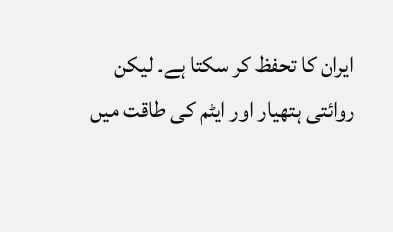ایران کا تحفظ کر سکتا ہے۔ لیکن روائتی ہتھیار اور ایٹم کی طاقت میں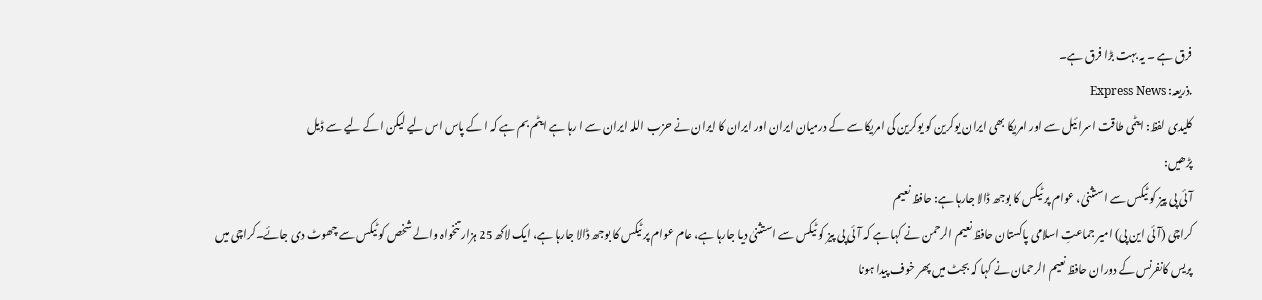فرق ہے ۔ یہ بہت بڑا فرق ہے۔
.ذریعہ: Express News
کلیدی لفظ: ایٹمی طاقت اسرائیل سے اور امریکا بھی ایران یوکرین کو یوکرین کی امریکا سے کے درمیان ایران اور ایران کا ایران نے حزب اللہ ایران سے ا رہا ہے ایٹم بم ہے کہ ا کے پاس اس لیے لیکن ا کے لیے سے ڈیل
پڑھیں:
آئی پی پیز کو ٹیکس سے استثنیٰ، عوام پر ٹیکس کا بوجھ ڈالا جارہا ہے: حافظ نعیم
کراچی (آئی این پی) امیر جماعتِ اسلامی پاکستان حافظ نعیم الرحمن نے کہا ہے کہ آئی پی پیز کو ٹیکس سے استثنیٰ دیا جارہا ہے، عام عوام پر ٹیکس کا بوجھ ڈالا جارہا ہے، ایک لاکھ 25 ہزار تنخواہ والے شخص کو ٹیکس سے چھوٹ دی جائے۔کراچی میں پریس کانفرنس کے دوران حافظ نعیم الرحمان نے کہا کہ بجٹ میں پھر خوف پیدا ہونا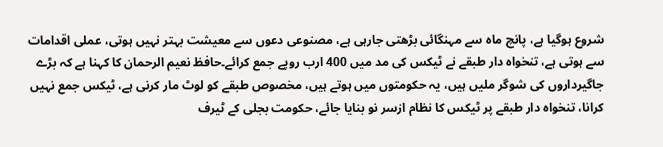شروع ہوگیا ہے، پانچ ماہ سے مہنگائی بڑھتی جارہی ہے، مصنوعی دعوں سے معیشت بہتر نہیں ہوتی، عملی اقدامات سے ہوتی ہے، تنخواہ دار طبقے نے ٹیکس کی مد میں 400 ارب روپے جمع کرائے۔حافظ نعیم الرحمان کا کہنا ہے کہ بڑے جاگیرداروں کی شوگر ملیں ہیں، یہ حکومتوں میں ہوتے ہیں، مخصوص طبقے کو لوٹ مار کرنی ہے، ٹیکس جمع نہیں کرانا، تنخواہ دار طبقے پر ٹیکس کا نظام ازسر نو بنایا جائے، حکومت بجلی کے ٹیرف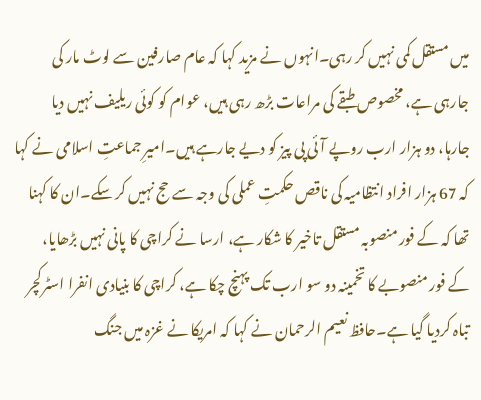میں مستقل کمی نہیں کر رہی۔انہوں نے مزید کہا کہ عام صارفین سے لوٹ مار کی جارہی ہے، مخصوص طبقے کی مراعات بڑھ رہی ہیں، عوام کو کوئی ریلیف نہیں دیا جارہا، دو ہزار ارب روپے آئی پی پیز کو دیے جارہے ہیں۔امیرِ جماعتِ اسلامی نے کہا کہ 67 ہزار افراد انتظامیہ کی ناقص حکمتِ عملی کی وجہ سے حج نہیں کر سکے۔ان کا کہنا تھا کہ کے فور منصوبہ مستقل تاخیر کا شکار ہے، ارسا نے کراچی کا پانی نہیں بڑھایا، کے فور منصوبے کا تخمینہ دو سو ارب تک پہنچ چکا ہے، کراچی کا بنیادی انفرا اسٹرکچر تباہ کردیا گیا ہے۔حافظ نعیم الرحمان نے کہا کہ امریکا نے غزہ میں جنگ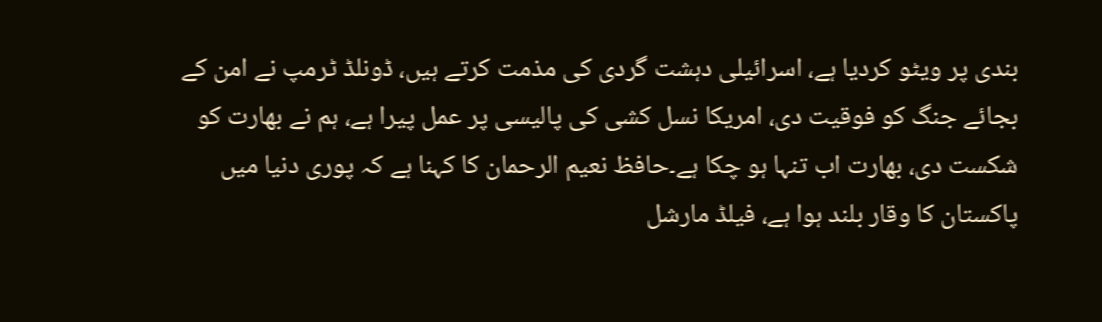بندی پر ویٹو کردیا ہے، اسرائیلی دہشت گردی کی مذمت کرتے ہیں، ڈونلڈ ٹرمپ نے امن کے بجائے جنگ کو فوقیت دی، امریکا نسل کشی کی پالیسی پر عمل پیرا ہے، ہم نے بھارت کو شکست دی، بھارت اب تنہا ہو چکا ہے۔حافظ نعیم الرحمان کا کہنا ہے کہ پوری دنیا میں پاکستان کا وقار بلند ہوا ہے، فیلڈ مارشل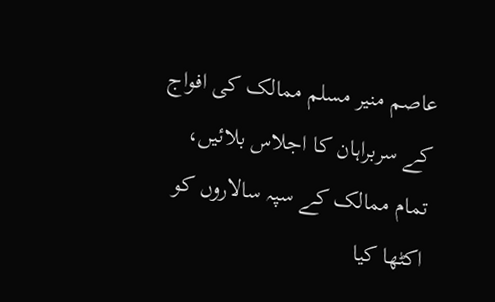عاصم منیر مسلم ممالک کی افواج کے سربراہان کا اجلاس بلائیں، تمام ممالک کے سپہ سالاروں کو اکٹھا کیا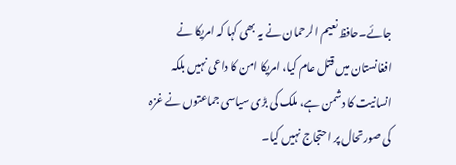جائے۔حافظ نعیم الرحمان نے یہ بھی کہا کہ امریکا نے افغانستان میں قتل عام کیا، امریکا امن کا داعی نہیں بلکہ انسانیت کا دشمن ہے، ملک کی بڑی سیاسی جماعتوں نے غزہ کی صورتحال پر احتجاج نہیں کیا۔